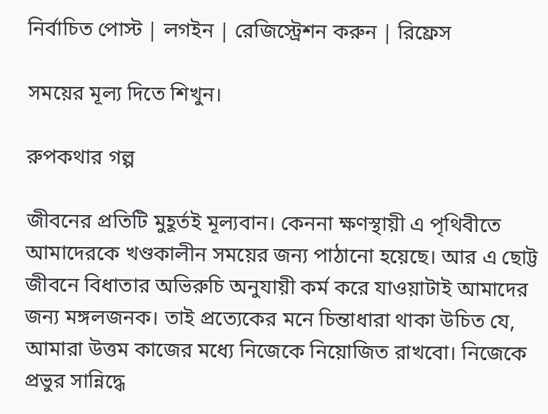নির্বাচিত পোস্ট | লগইন | রেজিস্ট্রেশন করুন | রিফ্রেস

সময়ের মূল্য দিতে শিখুন।

রুপকথার গল্প

জীবনের প্রতিটি মুহূর্তই মূল্যবান। কেননা ক্ষণস্থায়ী এ পৃথিবীতে আমাদেরকে খণ্ডকালীন সময়ের জন্য পাঠানো হয়েছে। আর এ ছোট্ট জীবনে বিধাতার অভিরুচি অনুযায়ী কর্ম করে যাওয়াটাই আমাদের জন্য মঙ্গলজনক। তাই প্রত্যেকের মনে চিন্তাধারা থাকা উচিত যে, আমারা উত্তম কাজের মধ্যে নিজেকে নিয়োজিত রাখবো। নিজেকে প্রভুর সান্নিদ্ধে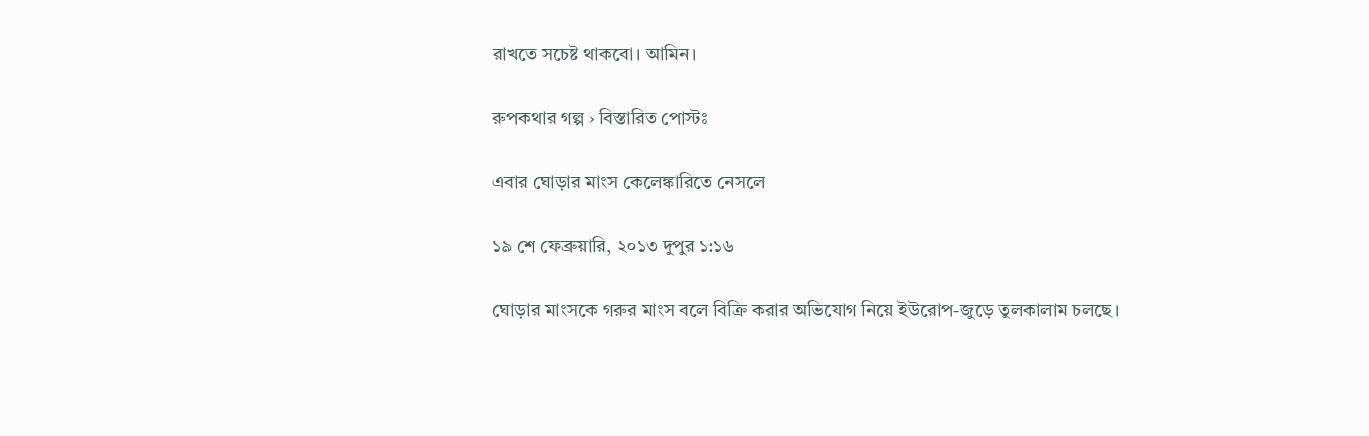রাখতে সচেষ্ট থাকবো। আমিন।

রুপকথার গল্প › বিস্তারিত পোস্টঃ

এবার ঘোড়ার মাংস কেলেঙ্কারিতে নেসলে

১৯ শে ফেব্রুয়ারি, ২০১৩ দুপুর ১:১৬

ঘোড়ার মাংসকে গরুর মাংস বলে বিক্রি করার অভিযোগ নিয়ে ইউরোপ-জুড়ে তুলকালাম চলছে।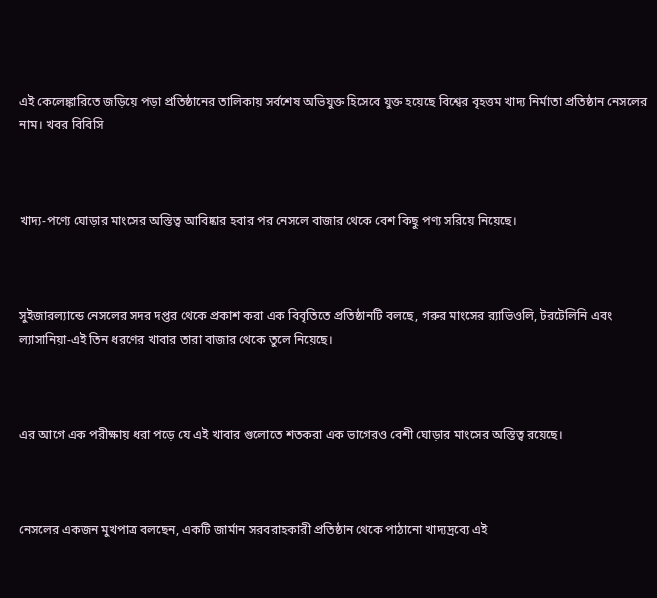এই কেলেঙ্কারিতে জড়িয়ে পড়া প্রতিষ্ঠানের তালিকায় সর্বশেষ অভিযুক্ত হিসেবে যুক্ত হয়েছে বিশ্বের বৃহত্তম খাদ্য নির্মাতা প্রতিষ্ঠান নেসলের নাম। খবর বিবিসি



খাদ্য-পণ্যে ঘোড়ার মাংসের অস্তিত্ব আবিষ্কার হবার পর নেসলে বাজার থেকে বেশ কিছু পণ্য সরিয়ে নিয়েছে।



সুইজারল্যান্ডে নেসলের সদর দপ্তর থেকে প্রকাশ করা এক বিবৃতিতে প্রতিষ্ঠানটি বলছে, গরুর মাংসের র‍্যাভিওলি, টরটেলিনি এবং ল্যাসানিয়া-এই তিন ধরণের খাবার তারা বাজার থেকে তুলে নিয়েছে।



এর আগে এক পরীক্ষায় ধরা পড়ে যে এই খাবার গুলোতে শতকরা এক ভাগেরও বেশী ঘোড়ার মাংসের অস্তিত্ব রয়েছে।



নেসলের একজন মুখপাত্র বলছেন, একটি জার্মান সরবরাহকারী প্রতিষ্ঠান থেকে পাঠানো খাদ্যদ্রব্যে এই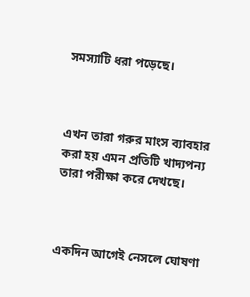সমস্যাটি ধরা পড়েছে।



এখন তারা গরুর মাংস ব্যাবহার করা হয় এমন প্রতিটি খাদ্যপন্য তারা পরীক্ষা করে দেখছে।



একদিন আগেই নেসলে ঘোষণা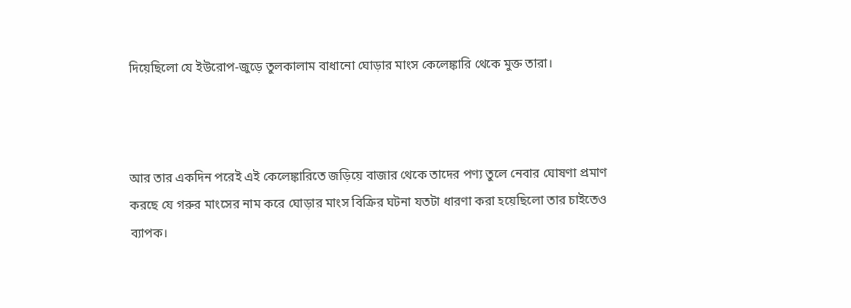দিয়েছিলো যে ইউরোপ-জুড়ে তুলকালাম বাধানো ঘোড়ার মাংস কেলেঙ্কারি থেকে মুক্ত তারা।



আর তার একদিন পরেই এই কেলেঙ্কারিতে জড়িয়ে বাজার থেকে তাদের পণ্য তুলে নেবার ঘোষণা প্রমাণ করছে যে গরুর মাংসের নাম করে ঘোড়ার মাংস বিক্রির ঘটনা যতটা ধারণা করা হয়েছিলো তার চাইতেও ব্যাপক।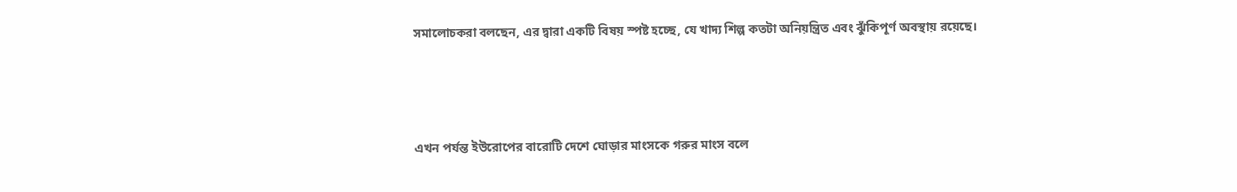সমালোচকরা বলছেন, এর দ্বারা একটি বিষয় স্পষ্ট হচ্ছে, যে খাদ্য শিল্প কতটা অনিয়ন্ত্রিত এবং ঝুঁকিপূর্ণ অবস্থায় রয়েছে।



এখন পর্যন্ত ইউরোপের বারোটি দেশে ঘোড়ার মাংসকে গরুর মাংস বলে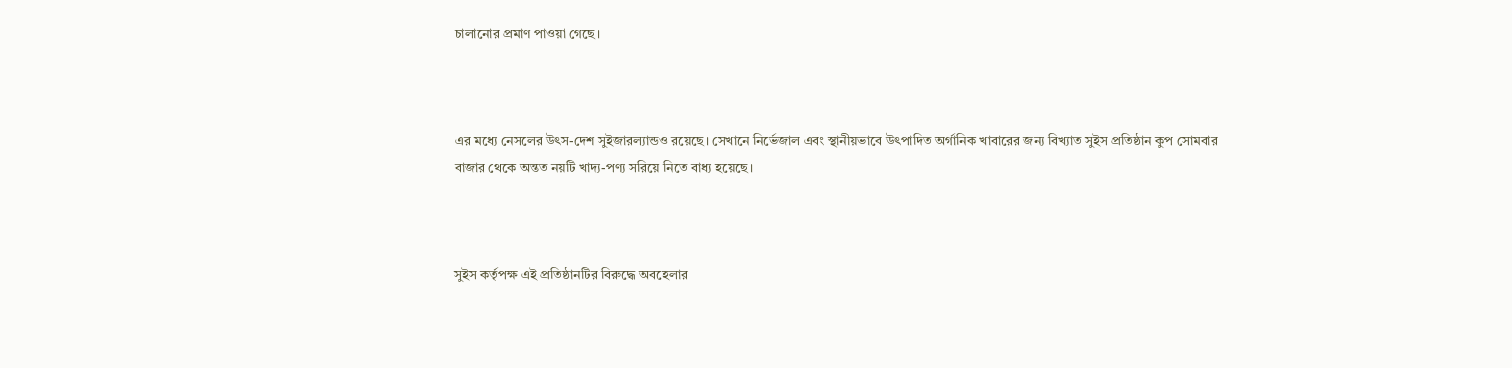চালানোর প্রমাণ পাওয়া গেছে।



এর মধ্যে নেসলের উৎস-দেশ সুইজারল্যান্ডও রয়েছে। সেখানে নির্ভেজাল এবং স্থানীয়ভাবে উৎপাদিত অর্গানিক খাবারের জন্য বিখ্যাত সুইস প্রতিষ্ঠান কুপ সোমবার বাজার থেকে অন্তত নয়টি খাদ্য-পণ্য সরিয়ে নিতে বাধ্য হয়েছে।



সুইস কর্তৃপক্ষ এই প্রতিষ্ঠানটির বিরুদ্ধে অবহেলার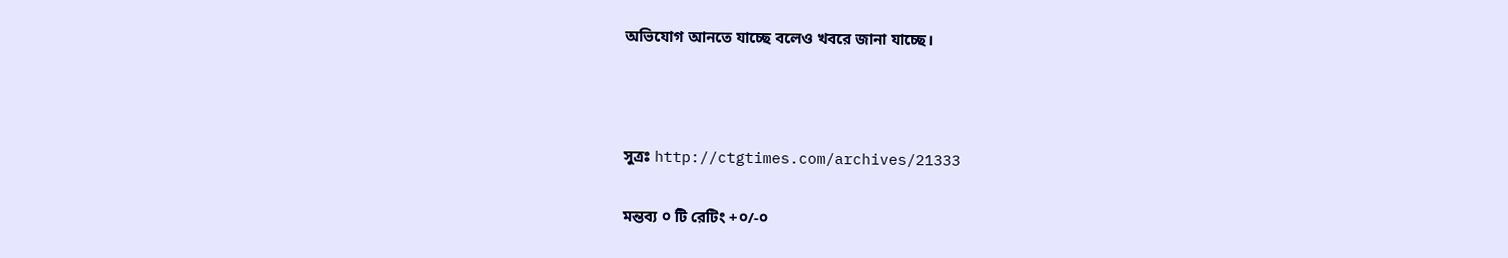অভিযোগ আনতে যাচ্ছে বলেও খবরে জানা যাচ্ছে।



সুত্রঃ http://ctgtimes.com/archives/21333

মন্তব্য ০ টি রেটিং +০/-০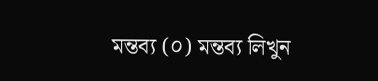মন্তব্য (০) মন্তব্য লিখুন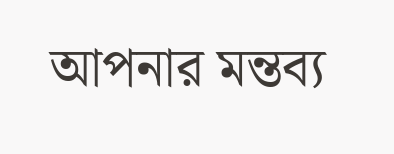আপনার মন্তব্য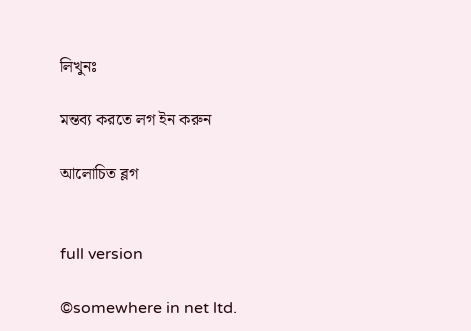লিখুনঃ

মন্তব্য করতে লগ ইন করুন

আলোচিত ব্লগ


full version

©somewhere in net ltd.